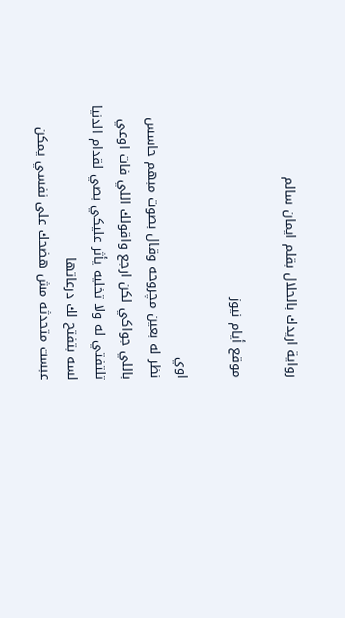رواية اريدك بالحلال بقلم ايمان سالم

موقع أيام نيوز

اوي
نظر له بعين مچروحه وقال بصوت مبهم حاسس باللي جواكي لكن ارجع واقولك اللي فات اوعي تلتفتي له ولا تخليه يأثر عليكي بصي لقدام الدنيا لسه بتفتح لك درعاتها
عبست متحدثه مش هضحك على نفسي يمكن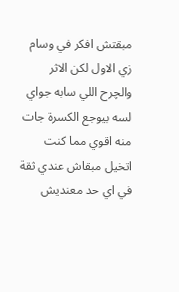مبقتش افكر في وسام زي الاول لكن الاثر والچرح اللي سابه جواي لسه بيوجع الكسرة جات منه اقوي مما كنت اتخيل مبقاش عندي ثقة في اي حد معنديش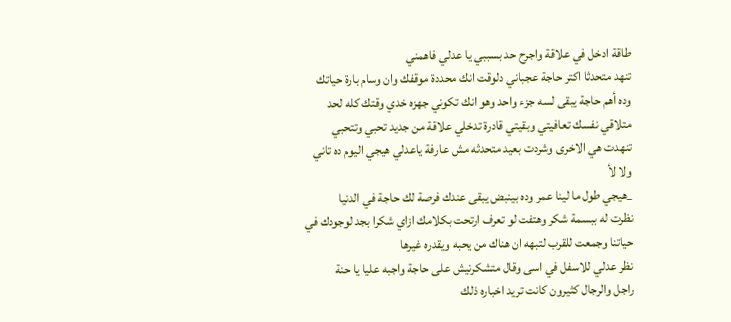طاقة ادخل في علاقة واجرح حد بسببي يا عدلي فاهمني
تنهد متحدثا اكتر حاجة عجباني دلوقت انك محددة موقفك وان وسام بارة حياتك وده أهم حاجة يبقى لسه جزء واحد وهو انك تكوني جهزه خدي وقتك كله لحد متلاقي نفسك تعافيتي وبقيتي قادرة تدخلي علاقة من جديد تحبي وتتحبي
تنهدت هي الاخرى وشردت بعيد متحدثه مش عارفة ياعدلي هيجي اليوم ده تاني ولا لأ
_هيجي طول ما لينا عمر وده بينبض يبقى عندك فرصة لك حاجة في الدنيا
نظرت له ببسمة شكر وهتفت لو تعرف ارتحت بكلامك ازاي شكرا بجد لوجودك في حياتنا وجمعت للقرب لتبهه ان هناك من يحبه ويقدره غيرها
نظر عدلي للاسفل في اسى وقال متشكرنيش على حاجة واجبه عليا يا حنة
راجل والرجال كثيرون كانت تريد اخباره ذلك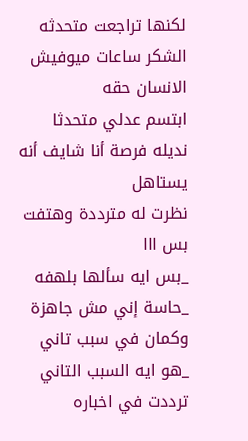لكنها تراجعت متحدثه الشكر ساعات ميوفيش الانسان حقه
ابتسم عدلي متحدثا نديله فرصة أنا شايف أنه يستاهل
نظرت له مترددة وهتفت بس ااا
_بس ايه سألها بلهفه
_حاسة إني مش جاهزة وكمان في سبب تاني
_هو ايه السبب التاني
ترددت في اخباره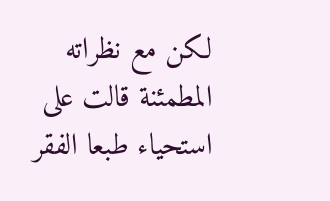لكن مع نظراته المطمئنة قالت على استحياء طبعا الفقر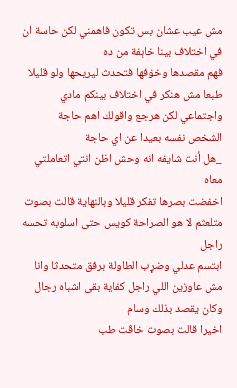مش عيب عشان بس تكون فاهمني لكن حاسة ان في اختلاف بينا خاېفة من ده
فهم مقصدها وخۏفها فتحدث ليريحها ولو قليلا طبعا مش هنكر في اختلاف بينكم مادي واجتماعي لكن هرجع واقولك اهم حاجة الشخص نفسه بعيدا عن اي حاجة
_هل أنت شايفه انه وحش اظن انتي اتعاملتي معاه
اخفضت بصرها تفكر قليلا وبالنهاية قالت بصوت متلعثم لا هو الصراحة كويس حتى اسلوبه تحسه راجل
ابتسم عدلي وضړب الطاولة برفق متحدثا وانا مش عاوزين اللي راجل كفاية بقى اشباه رجال وكان يقصد بذلك وسام
اخيرا قالت بصوت خاڤت طب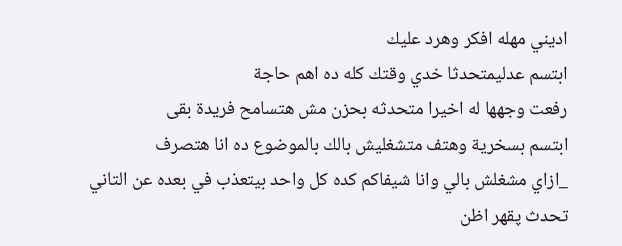اديني مهله افكر وهرد عليك
ابتسم عدليمتحدثا خدي وقتك كله ده اهم حاجة
رفعت وجهها له اخيرا متحدثه بحزن مش هتسامح فريدة بقى
ابتسم بسخرية وهتف متشغليش بالك بالموضوع ده انا هتصرف
_ازاي مشغلش بالي وانا شيفاكم كده كل واحد بيتعذب في بعده عن التاني
تحدث پقهر اظن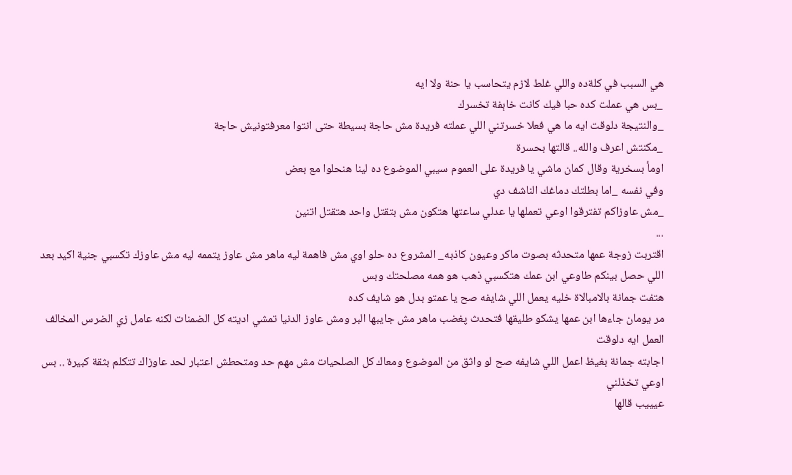هي السبب في كلةده واللي غلط لازم يتحاسب يا حنة ولا ايه
_بس هي عملت كده حبا فيك كانت خاېفة تخسرك
_والنتيجة دلوقت ايه ما هي فعلا خسرتني اللي عملته فريدة مش حاجة بسيطة حتى انتوا معرفتونيش حاجة
_مكنتش اعرف والله.. قالتها بحسرة
اومأ بسخرية وقال كمان ماشي يا فريدة على العموم سيبي الموضوع ده لينا هنحلوا مع بعض
وفي نفسه _اما بطلتك دماغك الناشف دي
_مش عاوزاكم تفترقوا اوعي تعملها يا عدلي ساعتها هتكون مش بتقتل واحد هتقتل اتنين
...
اقتربت زوجة عمها متحدثه بصوت ماكر وعيون كاذبه_ المشروع ده حلو اوي مش فاهمة ليه ماهر مش عاوز يتممه ليه مش عاوزك تكسبي جنية اكيد بعد اللي حصل بينكم طاوعي ابن عمك هتكسبي ذهب هو همه مصلحتك وبس
هتفت جمانة بالامبالاة خليه يعمل اللي شايفه صح يا عمتو بدل هو شايف كده
مر يومان جاءها ابن عمها يشكو طليقها فتحدث پغضب ماهر مش جايبها البر ومش عاوز الدنيا تمشي اديته كل الضمنات لكنه عامل زي الضرس المخالف العمل ايه دلوقت
اجابته جمانة بغيظ اعمل اللي شايفه صح لو واثق من الموضوع ومعاك كل الصلحيات مش مهم حد ومتحطش اعتبار لحد عاوزاك تتكلم بثقة كبيرة .. بس اوعي تخذلني
عيييب قالها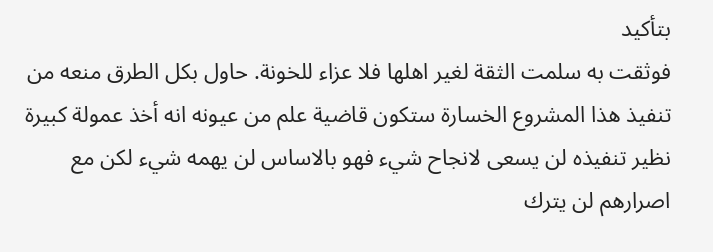بتأكيد
فوثقت به سلمت الثقة لغير اهلها فلا عزاء للخونة. حاول بكل الطرق منعه من تنفيذ هذا المشروع الخسارة ستكون قاضية علم من عيونه انه أخذ عمولة كبيرة نظير تنفيذه لن يسعى لانجاح شيء فهو بالاساس لن يهمه شيء لكن مع اصرارهم لن يترك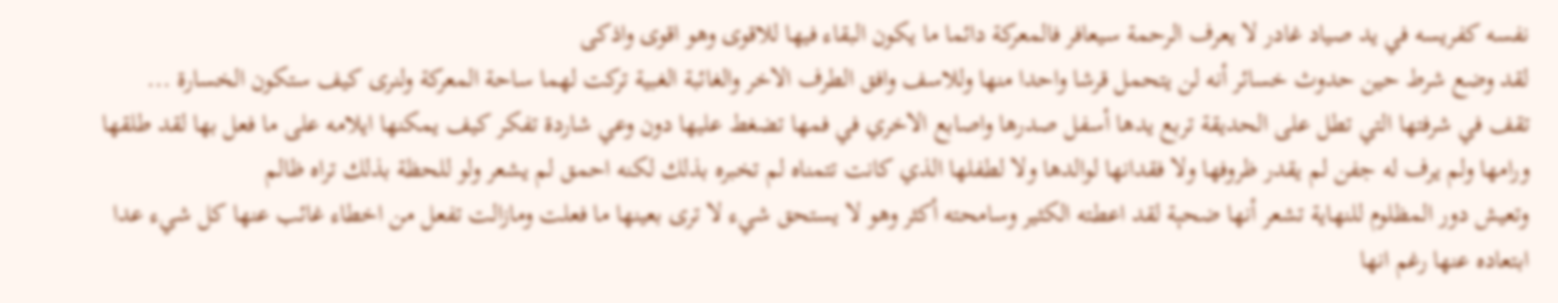نفسه كفريسه في يد صياد غادر لا يعرف الرحمة سيعافر فالمعركة دائما ما يكون البقاء فيها للاقوى وهو اقوى واذكى
لقد وضع شرط حين حدوث خسائر أنه لن يتحمل قرشا واحدا منها وللاسف وافق الطرف الاخر والغائبة الغبية تركت لهما ساحة المعركة ولنرى كيف ستكون الخسارة ...
تقف في شرفتها التي تطل على الحديقة تربع يدها أسفل صدرها واصابع الاخري في فمها تضغط عليها دون وعي شاردة تفكر كيف يمكنها ايلامه على ما فعل بها لقد طلقها ورامها ولم يرف له جفن لم يقدر ظروفها ولا فقدانها لوالدها ولا لطفلها الذي كانت تتمناه لم تخبره بذلك لكنه احمق لم يشعر ولو للحظة بذلك تراه ظالم
وتعيش دور المظلوم للنهاية تشعر أنها ضحېة لقد اعطته الكثير وسامحته أكثر وهو لا يستحق شيء لا ترى بعينها ما فعلت ومازالت تفعل من اخطاء غائب عنها كل شيء عدا ابتعاده عنها رغم انها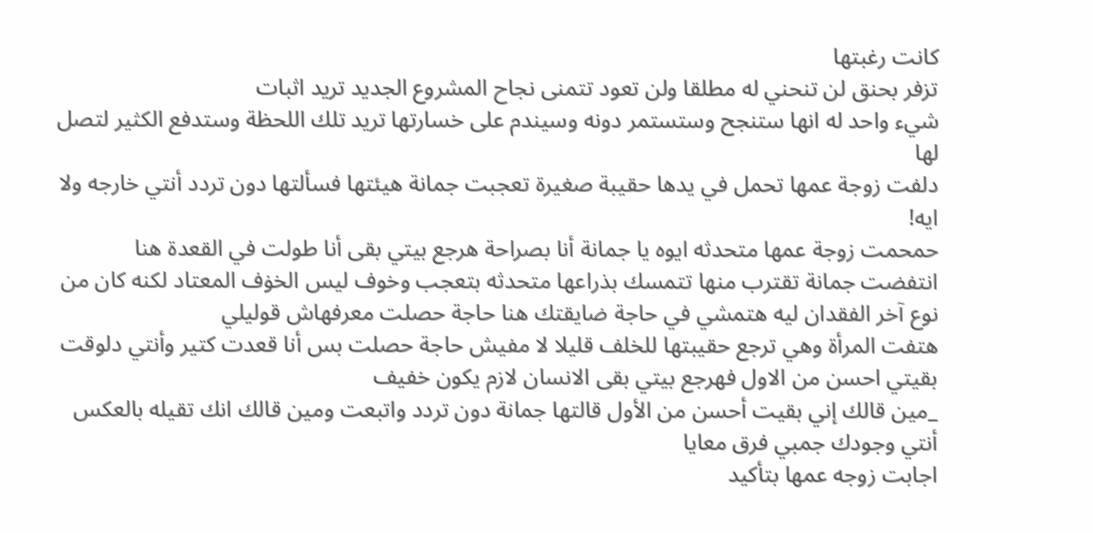كانت رغبتها
تزفر بحنق لن تنحني له مطلقا ولن تعود تتمنى نجاح المشروع الجديد تريد اثبات
شيء واحد له انها ستنجح وستستمر دونه وسيندم على خسارتها تريد تلك اللحظة وستدفع الكثير لتصل لها
دلفت زوجة عمها تحمل في يدها حقيبة صغيرة تعجبت جمانة هيئتها فسألتها دون تردد أنتي خارجه ولا ايه!
حمحمت زوجة عمها متحدثه ايوه يا جمانة أنا بصراحة هرجع بيتي بقى أنا طولت في القعدة هنا
انتفضت جمانة تقترب منها تتمسك بذراعها متحدثه بتعجب وخوف ليس الخۏف المعتاد لكنه كان من نوع آخر الفقدان ليه هتمشي في حاجة ضايقتك هنا حاجة حصلت معرفهاش قوليلي
هتفت المرأة وهي ترجع حقيبتها للخلف قليلا لا مفيش حاجة حصلت بس أنا قعدت كتير وأنتي دلوقت بقيتي احسن من الاول فهرجع بيتي بقى الانسان لازم يكون خفيف
_مين قالك إني بقيت أحسن من الأول قالتها جمانة دون تردد واتبعت ومين قالك انك تقيله بالعكس أنتي وجودك جمبي فرق معايا
اجابت زوجه عمها بتأكيد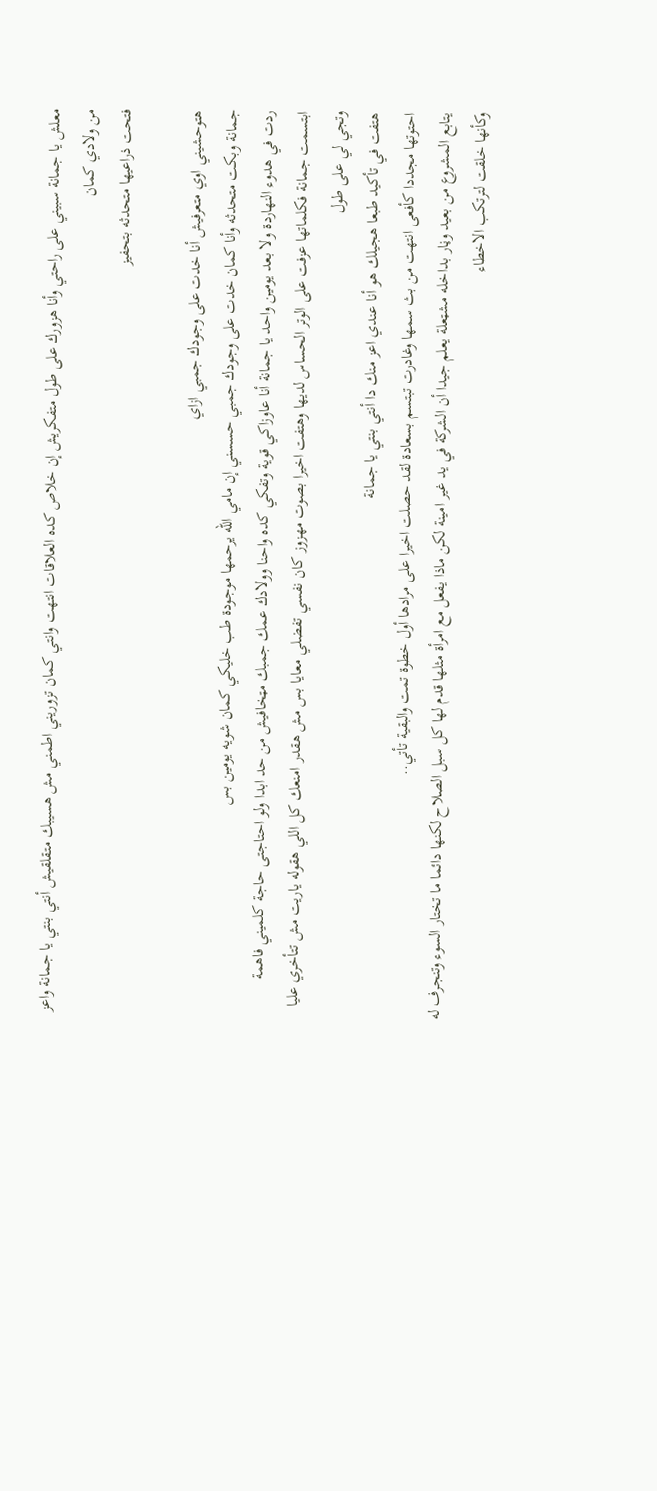معلش يا جمانة سبيني على راحتي وأنا هزورك على طول متفكريش إن خلاص كده العلاقات انتهت وانتي كمان تزوريني اطمني مش هسيبك متقلقيش أنتي بنتي يا جمانة واعز من ولادي كمان
فتحت ذراعيها متحدثه بتحفيز

هتوحشيني اوي متعرفيش أنا خدت على وجودك جمبي ازاي
جمانة وبكت متحدثه وأنا كمان خدت على وجودك جمبي حسسني إن مامي الله يرحمها موجودة طب خليكي كمان شويه يومين بس
ردت في هدوء النهاردة ولا بعد يومين واحد يا جمانة أنا عاوزاكي قوية وتفكي كده واحنا وولادك عمك جمبك مټخافيش من حد ابدا ولو احتاجتى حاجة كلميني فاهمة
ابتسمت جمانة فكلماتها عزفت على الوتر الحساس لديها وهتفت اخيرا بصوت مهزوز كان نفسي تفضلي معايا بس مش هقدر امنعك كل اللي هقوله ياريت مش تتأخري عليا وتجي لي على طول
هتفت في تأكيد طبعا هجيلك هو أنا عندي اعز منك دا أنتي بنتي يا جمانة
احتوتها مجددا كأفعى انتهت من بث سمها وغادرت تبتسم بسعادة لقد حصلت اخيرا على مرادها أول خطوة تمت والبقية تأتي..
يتابع المشروع من بعيد وڼار بداخله مشټعلة يعلم جيدا أن الشركة في يد غير امينة لكن ماذا يفعل مع امرأة مثلها قدم لها كل سبل الصلاح لكنها دائما ما تختار السوء وتنجرف له وكأنها خلقت لترتكب الاخطاء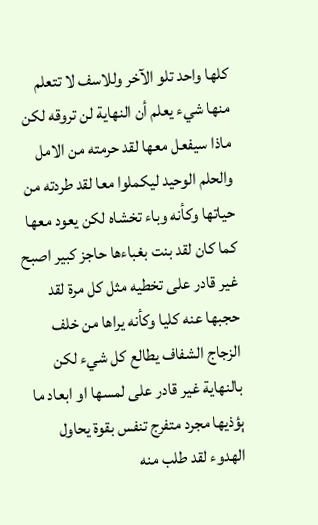كلها واحد تلو الآخر وللاسف لا تتعلم منها شيء يعلم أن النهاية لن تروقه لكن ماذا سيفعل معها لقد حرمته من الامل والحلم الوحيد ليكملوا معا لقد طردته من حياتها وكأنه وباء تخشاه لكن يعود معها كما كان لقد بنت بغباءها حاجز كبير اصبح غير قادر على تخطيه مثل كل مرة لقد حجبها عنه كليا وكأنه يراها من خلف الزجاج الشفاف يطالع كل شيء لكن بالنهاية غير قادر على لمسها او ابعاد ما ېؤذيها مجرد متفرج تنفس بقوة يحاول الهدوء لقد طلب منه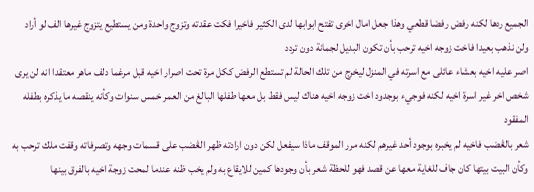الجميع ردها لكنه رفض رفضا قطعي وهذا جعل امال اخرى تفتح ابوابها لدى الكثير فاخيرا فكت عقدته وتزوج واحدة ومن يستطيع يتزوج غيرها الف لو أراد
ولن نذهب بعيدا فاخت زوجه اخيه ترحب بأن تكون البديل لجمانة دون تردد
اصر عليه اخيه بعشاء عائلى مع اسرته في المنزل ليخرج من تلك الحالة لم تستطع الرفض ككل مرة تحت اصرار اخيه قبل مرغما دلف ماهر معتقدا انه لن يرى شخص اخر غير اسرة اخيه لكنه فوجيء بوجدود اخت زوجه اخيه هناك ليس فقط بل معها طفلها البالغ من العمر خمس سنوات وكأنه ينقصه ما يذكره بطفله المفقود
شعر بالڠضب فاخيه لم يخبره بوجود أحد غيرهم لكنه مرر الموقف ماذا سيفعل لكن دون ارادته ظهر الڠضب على قسمات وجهه وتصرفاته وقفت ملك ترحب به وكأن البيت بيتها كان جاف للغاية معها عن قصد فهو للحظة شعر بأن وجودها كمين للايقاع به ولم يخب ظنه عندما لمحت زوجة اخيه بالفرق بينها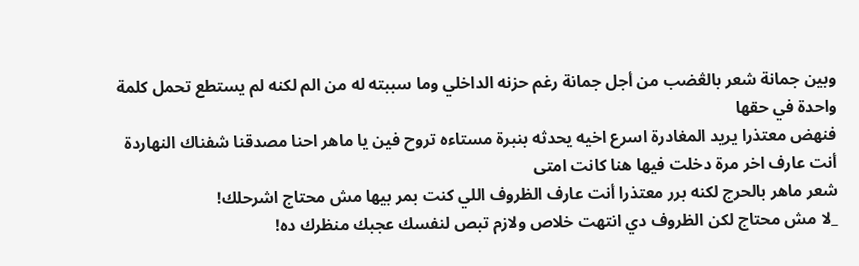وبين جمانة شعر بالڠضب من أجل جمانة رغم حزنه الداخلي وما سببته له من الم لكنه لم يستطع تحمل كلمة واحدة في حقها
فنهض معتذرا يريد المغادرة اسرع اخيه يحدثه بنبرة مستاءه تروح فين يا ماهر احنا مصدقنا شفناك النهاردة أنت عارف اخر مرة دخلت فيها هنا كانت امتى
شعر ماهر بالحرج لكنه برر معتذرا أنت عارف الظروف اللي كنت بمر بيها مش محتاج اشرحلك!
_لا مش محتاج لكن الظروف دي انتهت خلاص ولازم تبص لنفسك عجبك منظرك ده!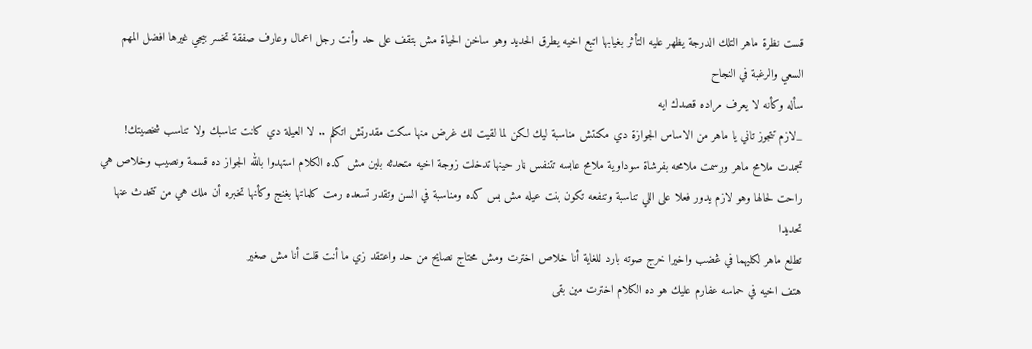قست نظرة ماهر التلك الدرجة يظهر عليه التأثر بغيابها اتبع اخيه يطرق الحديد وهو ساخن الحياة مش بتقف على حد وأنت رجل اعمال وعارف صفقة تخسر بيجي غيرها افضل المهم السعي والرغبة في النجاح
سأله وكأنه لا يعرف مراده قصدك ايه
_لازم تتجوز تاني يا ماهر من الاساس الجوازة دي مكنتش مناسبة ليك لكن لما لقيت لك غرض منها سكت مقدرتش اتكلم .. لا العيلة دي كانت تناسبك ولا تناسب شخصيتك!
تجمدت ملامح ماهر ورسمت ملامحه بفرشاة سوداوية ملامح عابسه تتنفس ڼار حينها تدخلت زوجة اخيه متحدثه بلين مش كده الكلام استهدوا بالله الجواز ده قسمة ونصيب وخلاص هي راحت لحالها وهو لازم يدور فعلا على اللي تناسبة وتنفعه تكون بنت عيله مش بس كده ومناسبة في السن وتقدر تسعده رمت كلماتها بغنج وكأنها تخبره أن ملك هي من تتحدث عنها تحديدا
تطلع ماهر لكليهما في ڠضب واخيرا خرج صوته بارد للغاية أنا خلاص اخترت ومش محتاج نصايح من حد واعتقد زي ما أنت قلت أنا مش صغير
هتف اخيه في حماسه عفارم عليك هو ده الكلام اخترت مين بقى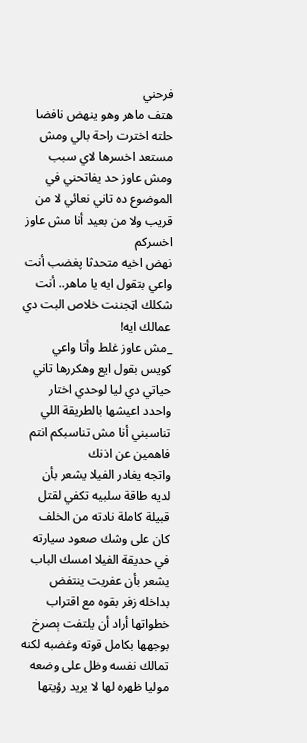فرحني
هتف ماهر وهو ينهض نافضا حلته اخترت راحة بالي ومش مستعد اخسرها لاي سبب ومش عاوز حد يفاتحني في الموضوع ده تاني نعائي لا من قريب ولا من بعيد أنا مش عاوز اخسركم
نهض اخيه متحدثا پغضب أنت واعي بتقول ايه يا ماهر.. أنت شكلك اټجننت خلاص البت دي عمالك ايه!
_مش عاوز غلط وأتا واعي كويس بقول ايع وهكررها تاني حياتي دي ليا لوحدي اختار واحدد اعيشها بالطريقة اللي تناسبني أنا مش تناسبكم انتم فاهمين عن اذنك
واتجه يغادر الفيلا يشعر بأن لديه طاقة سلبيه تكفي لقتل قبيلة كاملة نادته من الخلف كان على وشك صعود سيارته في حديقة الفيلا امسك الباب يشعر بأن عفريت ينتفض بداخله زفر بقوه مع اقتراب خطواتها أراد أن يلتفت ېصرخ بوجهها بكامل قوته وغضبه لكنه تمالك نفسه وظل على وضعه موليا ظهره لها لا يريد رؤيتها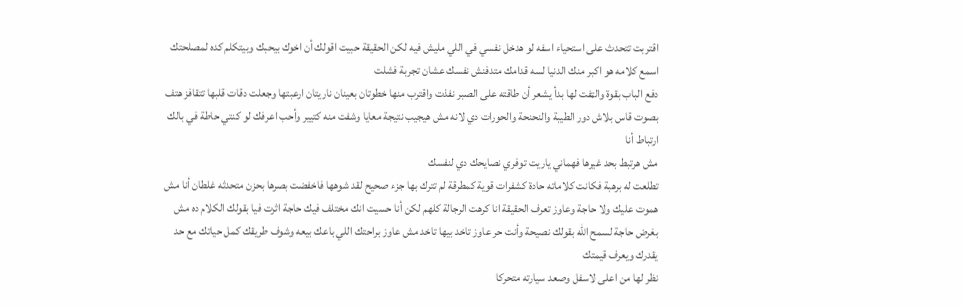اقتربت تتحدث على استحياء اسفه لو هدخل نفسي في اللي مليش فيه لكن الحقيقة حبيت اقولك أن اخوك بيحبك وبيتكلم كده لمصلحتك اسمع كلامه هو اكبر منك الدنيا لسه قدامك متدفنش نفسك عشان تجربة فشلت
دفع الباب بقوة والټفت لها بدأ يشعر أن طاقته على الصبر نفذت واقترب منها خطوتان بعينان ناريتان ارعبتها وجعلت دقات قلبها تتقافز هتف بصوت قاس بلاش دور الطيبة والنحنحة والحورات دي لانه مش هيجيب نتيجة معايا وشفت منه كتيير وأحب اعرفك لو كنتي حاطة في بالك ارتباط أنا
مش هرتبط بحد غيرها فهماني ياريت توفري نصايحك دي لنفسك
تطلعت له برهبة فكانت كلاماته حادة كشفرات قوية كمطرقة لم تترك بها جزء صحيح لقد شوهها فاخفضت بصرها بحزن متحدثه غلطان أنا مش ھموت عليك ولا حاجة وعاوز تعرف الحقيقة انا کرهت الرجالة كلهم لكن أنا حسيت انك مختلف فيك حاجة اثرت فيا بقولك الكلام ده مش بغرض حاجة لسمح الله بقولك نصيحة وأنت حر عاوز تاخد بيها تاخد مش عاوز براحتك اللي باعك بيعه وشوف طريقك كمل حياتك مع حد يقدرك ويعرف قيمتك
نظر لها من اعلى لاسفل وصعد سيارته متحركا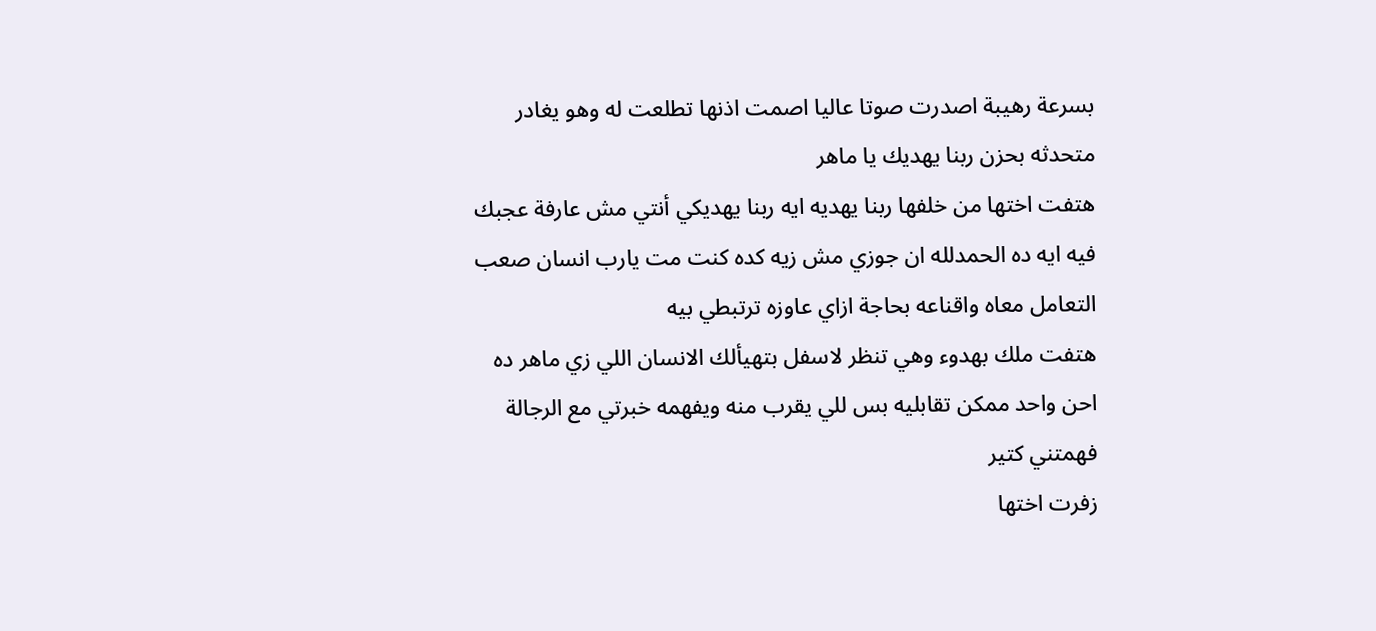بسرعة رهيبة اصدرت صوتا عاليا اصمت اذنها تطلعت له وهو يغادر متحدثه بحزن ربنا يهديك يا ماهر
هتفت اختها من خلفها ربنا يهديه ايه ربنا يهديكي أنتي مش عارفة عجبك فيه ايه ده الحمدلله ان جوزي مش زيه كده كنت مت يارب انسان صعب التعامل معاه واقناعه بحاجة ازاي عاوزه ترتبطي بيه
هتفت ملك بهدوء وهي تنظر لاسفل بتهيألك الانسان اللي زي ماهر ده احن واحد ممكن تقابليه بس للي يقرب منه ويفهمه خبرتي مع الرجالة فهمتني كتير
زفرت اختها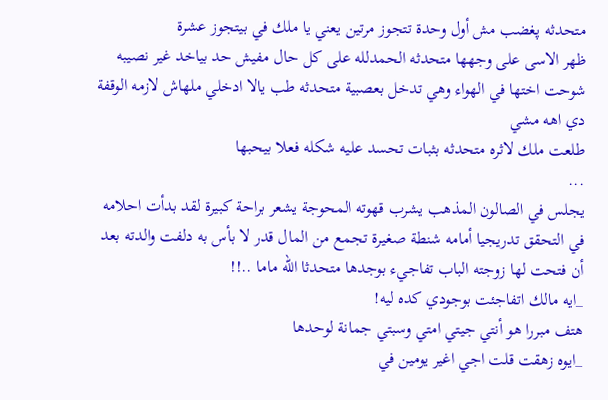متحدثه پغضب مش أول وحدة تتجوز مرتين يعني يا ملك في بيتجوز عشرة
ظهر الاسى على وجهها متحدثه الحمدلله على كل حال مفيش حد بياخد غير نصيبه
شوحت اختها في الهواء وهي تدخل بعصبية متحدثه طب يالا ادخلي ملهاش لازمه الوقفة دي اهه مشي
طلعت ملك لاثره متحدثه بثبات تحسد عليه شكله فعلا بيحبها
...
يجلس في الصالون المذهب يشرب قهوته المحوجة يشعر براحة كبيرة لقد بدأت احلامه في التحقق تدريجيا أمامه شنطة صغيرة تجمع من المال قدر لا بأس به دلفت والدته بعد أن فتحت لها زوجته الباب تفاجيء بوجدها متحدثا الله ماما ..!!
_ايه مالك اتفاجئت بوجودي كده ليه!
هتف مبررا هو أنتي جيتي امتي وسبتي جمانة لوحدها
_ايوه زهقت قلت اجي اغير يومين في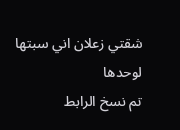شقتي زعلان اني سبتها لوحدها
تم نسخ الرابط